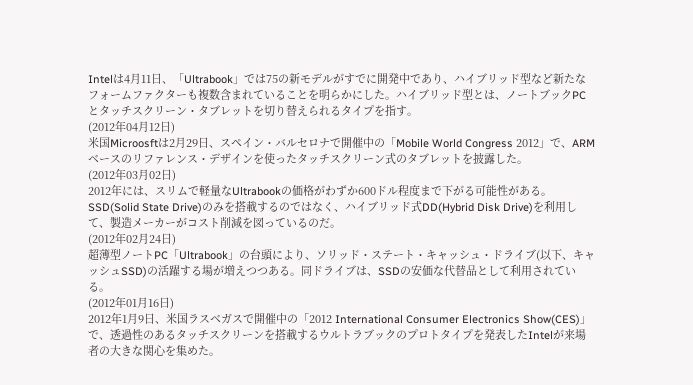Intelは4月11日、「Ultrabook」では75の新モデルがすでに開発中であり、ハイブリッド型など新たなフォームファクターも複数含まれていることを明らかにした。ハイブリッド型とは、ノートブックPCとタッチスクリーン・タブレットを切り替えられるタイプを指す。
(2012年04月12日)
米国Microosftは2月29日、スペイン・バルセロナで開催中の「Mobile World Congress 2012」で、ARMベースのリファレンス・デザインを使ったタッチスクリーン式のタブレットを披露した。
(2012年03月02日)
2012年には、スリムで軽量なUltrabookの価格がわずか600ドル程度まで下がる可能性がある。SSD(Solid State Drive)のみを搭載するのではなく、ハイブリッド式DD(Hybrid Disk Drive)を利用して、製造メーカーがコスト削減を図っているのだ。
(2012年02月24日)
超薄型ノートPC「Ultrabook」の台頭により、ソリッド・ステート・キャッシュ・ドライブ(以下、キャッシュSSD)の活躍する場が増えつつある。同ドライブは、SSDの安価な代替品として利用されている。
(2012年01月16日)
2012年1月9日、米国ラスベガスで開催中の「2012 International Consumer Electronics Show(CES)」で、透過性のあるタッチスクリーンを搭載するウルトラブックのプロトタイプを発表したIntelが来場者の大きな関心を集めた。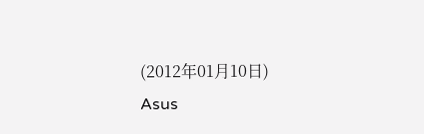(2012年01月10日)
Asus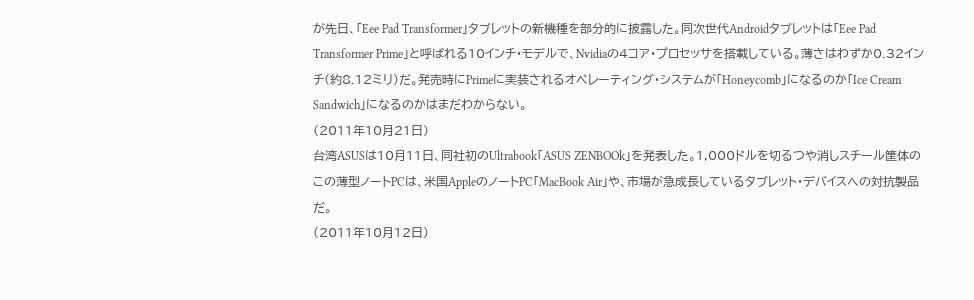が先日、「Eee Pad Transformer」タブレットの新機種を部分的に披露した。同次世代Androidタブレットは「Eee Pad Transformer Prime」と呼ばれる10インチ・モデルで、Nvidiaの4コア・プロセッサを搭載している。薄さはわずか0.32インチ(約8.12ミリ)だ。発売時にPrimeに実装されるオペレーティング・システムが「Honeycomb」になるのか「Ice Cream Sandwich」になるのかはまだわからない。
(2011年10月21日)
台湾ASUSは10月11日、同社初のUltrabook「ASUS ZENBOOk」を発表した。1,000ドルを切るつや消しスチール筐体のこの薄型ノートPCは、米国AppleのノートPC「MacBook Air」や、市場が急成長しているタブレット・デバイスへの対抗製品だ。
(2011年10月12日)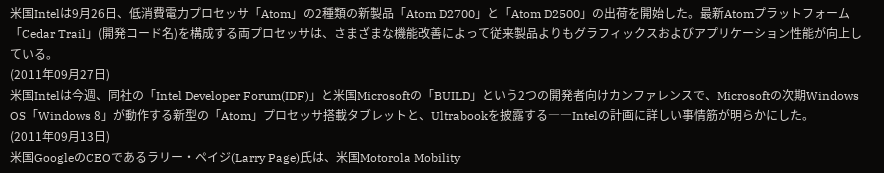米国Intelは9月26日、低消費電力プロセッサ「Atom」の2種類の新製品「Atom D2700」と「Atom D2500」の出荷を開始した。最新Atomプラットフォーム「Cedar Trail」(開発コード名)を構成する両プロセッサは、さまざまな機能改善によって従来製品よりもグラフィックスおよびアプリケーション性能が向上している。
(2011年09月27日)
米国Intelは今週、同社の「Intel Developer Forum(IDF)」と米国Microsoftの「BUILD」という2つの開発者向けカンファレンスで、Microsoftの次期Windows OS「Windows 8」が動作する新型の「Atom」プロセッサ搭載タブレットと、Ultrabookを披露する――Intelの計画に詳しい事情筋が明らかにした。
(2011年09月13日)
米国GoogleのCEOであるラリー・ペイジ(Larry Page)氏は、米国Motorola Mobility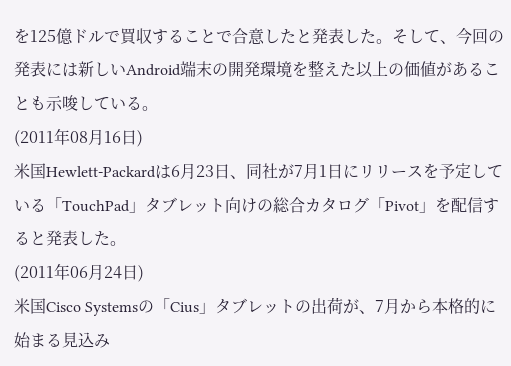を125億ドルで買収することで合意したと発表した。そして、今回の発表には新しいAndroid端末の開発環境を整えた以上の価値があることも示唆している。
(2011年08月16日)
米国Hewlett-Packardは6月23日、同社が7月1日にリリースを予定している「TouchPad」タブレット向けの総合カタログ「Pivot」を配信すると発表した。
(2011年06月24日)
米国Cisco Systemsの「Cius」タブレットの出荷が、7月から本格的に始まる見込み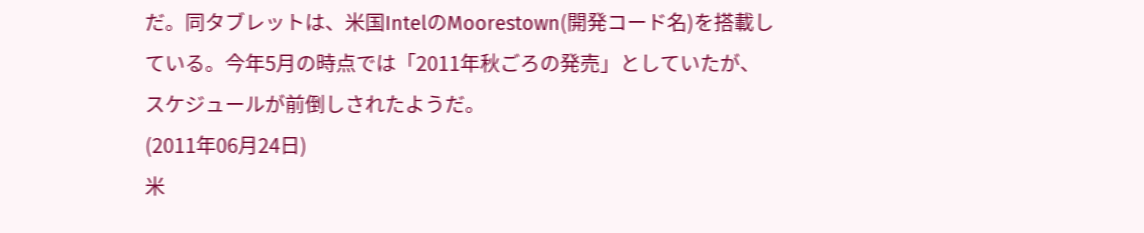だ。同タブレットは、米国IntelのMoorestown(開発コード名)を搭載している。今年5月の時点では「2011年秋ごろの発売」としていたが、スケジュールが前倒しされたようだ。
(2011年06月24日)
米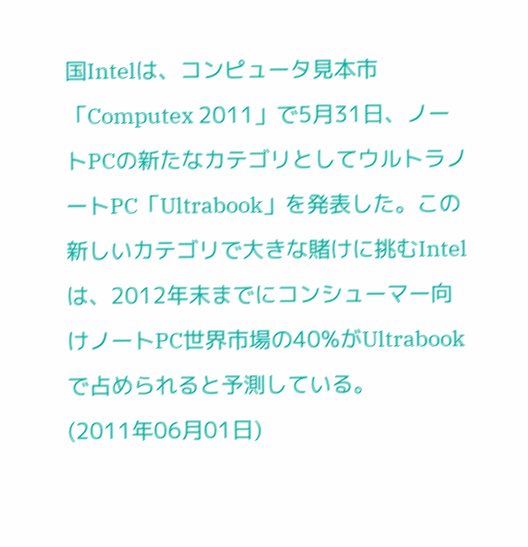国Intelは、コンピュータ見本市「Computex 2011」で5月31日、ノートPCの新たなカテゴリとしてウルトラノートPC「Ultrabook」を発表した。この新しいカテゴリで大きな賭けに挑むIntelは、2012年末までにコンシューマー向けノートPC世界市場の40%がUltrabookで占められると予測している。
(2011年06月01日)